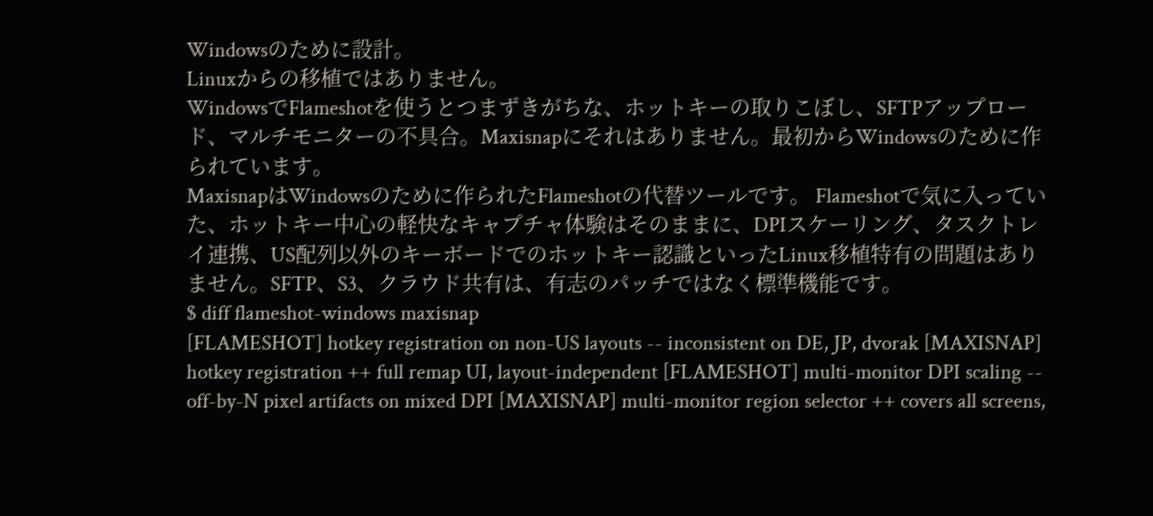Windowsのために設計。
Linuxからの移植ではありません。
WindowsでFlameshotを使うとつまずきがちな、ホットキーの取りこぼし、SFTPアップロード、マルチモニターの不具合。Maxisnapにそれはありません。最初からWindowsのために作られています。
MaxisnapはWindowsのために作られたFlameshotの代替ツールです。 Flameshotで気に入っていた、ホットキー中心の軽快なキャプチャ体験はそのままに、DPIスケーリング、タスクトレイ連携、US配列以外のキーボードでのホットキー認識といったLinux移植特有の問題はありません。SFTP、S3、クラウド共有は、有志のパッチではなく標準機能です。
$ diff flameshot-windows maxisnap
[FLAMESHOT] hotkey registration on non-US layouts -- inconsistent on DE, JP, dvorak [MAXISNAP] hotkey registration ++ full remap UI, layout-independent [FLAMESHOT] multi-monitor DPI scaling -- off-by-N pixel artifacts on mixed DPI [MAXISNAP] multi-monitor region selector ++ covers all screens,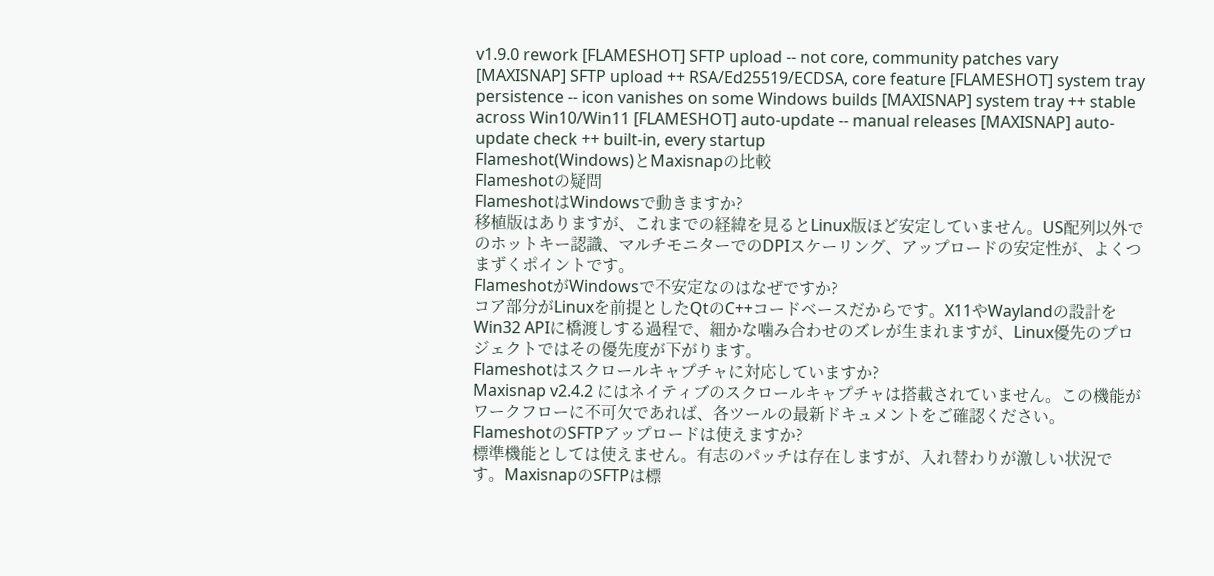v1.9.0 rework [FLAMESHOT] SFTP upload -- not core, community patches vary [MAXISNAP] SFTP upload ++ RSA/Ed25519/ECDSA, core feature [FLAMESHOT] system tray persistence -- icon vanishes on some Windows builds [MAXISNAP] system tray ++ stable across Win10/Win11 [FLAMESHOT] auto-update -- manual releases [MAXISNAP] auto-update check ++ built-in, every startup
Flameshot(Windows)とMaxisnapの比較
Flameshotの疑問
FlameshotはWindowsで動きますか?
移植版はありますが、これまでの経緯を見るとLinux版ほど安定していません。US配列以外でのホットキー認識、マルチモニターでのDPIスケーリング、アップロードの安定性が、よくつまずくポイントです。
FlameshotがWindowsで不安定なのはなぜですか?
コア部分がLinuxを前提としたQtのC++コードベースだからです。X11やWaylandの設計をWin32 APIに橋渡しする過程で、細かな噛み合わせのズレが生まれますが、Linux優先のプロジェクトではその優先度が下がります。
Flameshotはスクロールキャプチャに対応していますか?
Maxisnap v2.4.2 にはネイティブのスクロールキャプチャは搭載されていません。この機能がワークフローに不可欠であれば、各ツールの最新ドキュメントをご確認ください。
FlameshotのSFTPアップロードは使えますか?
標準機能としては使えません。有志のパッチは存在しますが、入れ替わりが激しい状況です。MaxisnapのSFTPは標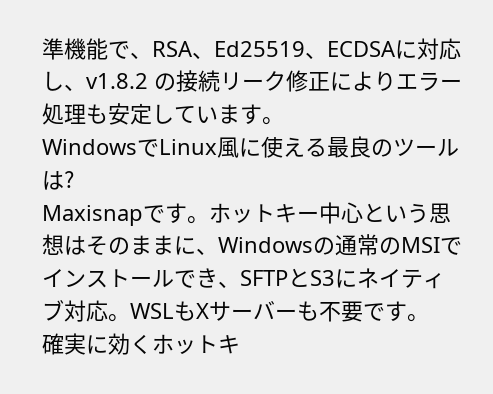準機能で、RSA、Ed25519、ECDSAに対応し、v1.8.2 の接続リーク修正によりエラー処理も安定しています。
WindowsでLinux風に使える最良のツールは?
Maxisnapです。ホットキー中心という思想はそのままに、Windowsの通常のMSIでインストールでき、SFTPとS3にネイティブ対応。WSLもXサーバーも不要です。
確実に効くホットキ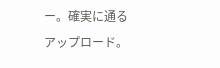ー。確実に通るアップロード。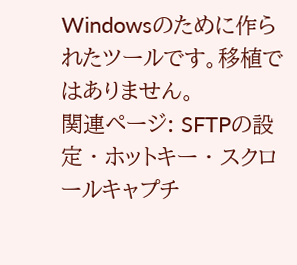Windowsのために作られたツールです。移植ではありません。
関連ページ: SFTPの設定 · ホットキー · スクロールキャプチ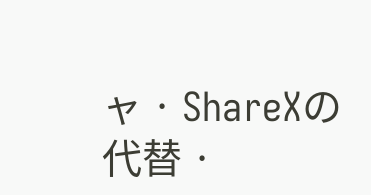ャ · ShareXの代替 ·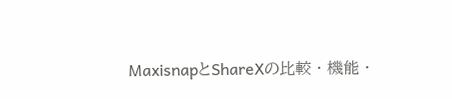MaxisnapとShareXの比較 · 機能 ·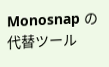Monosnap の代替ツール